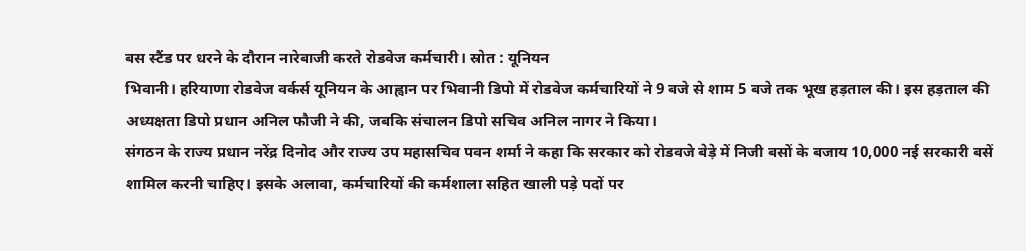बस स्टैंड पर धरने के दौरान नारेबाजी करते रोडवेज कर्मचारी। स्रोत : यूनियन
भिवानी। हरियाणा रोडवेज वर्कर्स यूनियन के आह्वान पर भिवानी डिपो में रोडवेज कर्मचारियों ने 9 बजे से शाम 5 बजे तक भूख हड़ताल की। इस हड़ताल की अध्यक्षता डिपो प्रधान अनिल फौजी ने की, जबकि संचालन डिपो सचिव अनिल नागर ने किया।
संगठन के राज्य प्रधान नरेंद्र दिनोद और राज्य उप महासचिव पवन शर्मा ने कहा कि सरकार को रोडवजे बेड़े में निजी बसों के बजाय 10,000 नई सरकारी बसें शामिल करनी चाहिए। इसके अलावा, कर्मचारियों की कर्मशाला सहित खाली पड़े पदों पर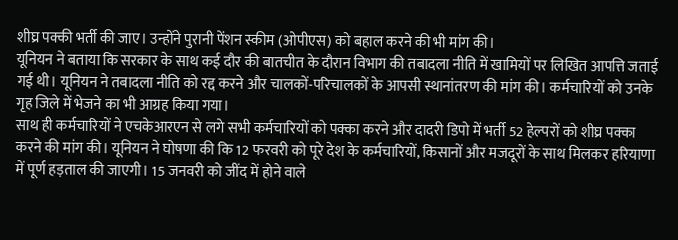शीघ्र पक्की भर्ती की जाए। उन्होंने पुरानी पेंशन स्कीम (ओपीएस) को बहाल करने की भी मांग की।
यूनियन ने बताया कि सरकार के साथ कई दौर की बातचीत के दौरान विभाग की तबादला नीति में खामियों पर लिखित आपत्ति जताई गई थी। यूनियन ने तबादला नीति को रद्द करने और चालकों-परिचालकों के आपसी स्थानांतरण की मांग की। कर्मचारियों को उनके गृह जिले में भेजने का भी आग्रह किया गया।
साथ ही कर्मचारियों ने एचकेआरएन से लगे सभी कर्मचारियों को पक्का करने और दादरी डिपो में भर्ती 52 हेल्परों को शीघ्र पक्का करने की मांग की। यूनियन ने घोषणा की कि 12 फरवरी को पूरे देश के कर्मचारियों, किसानों और मजदूरों के साथ मिलकर हरियाणा में पूर्ण हड़ताल की जाएगी। 15 जनवरी को जींद में होने वाले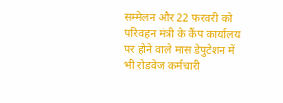सम्मेलन और 22 फरवरी को परिवहन मंत्री के कैंप कार्यालय पर होने वाले मास डेपुटेशन में भी रोडवेज कर्मचारी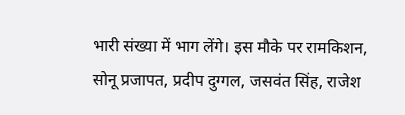भारी संख्या में भाग लेंगे। इस मौके पर रामकिशन, सोनू प्रजापत, प्रदीप दुग्गल, जसवंत सिंह, राजेश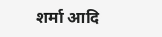शर्मा आदि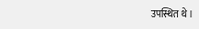उपस्थित थे।